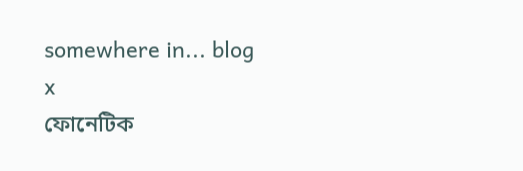somewhere in... blog
x
ফোনেটিক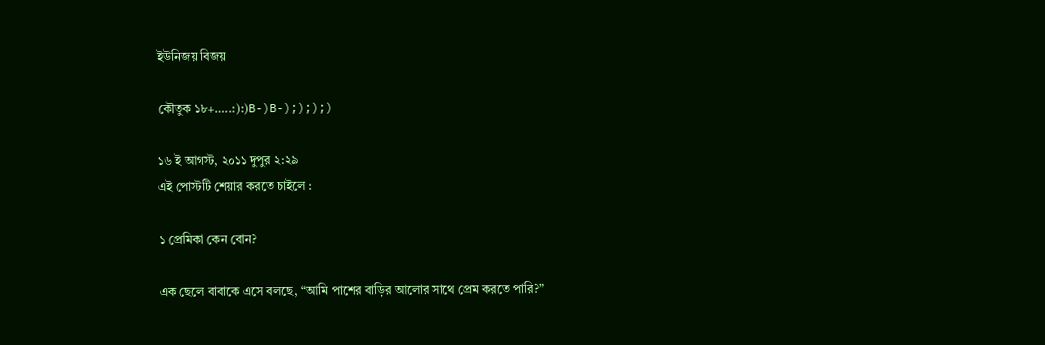ইউনিজয় বিজয়

কৌতুক ১৮+…..:):)B-)B-);););)

১৬ ই আগস্ট, ২০১১ দুপুর ২:২৯
এই পোস্টটি শেয়ার করতে চাইলে :

১ প্রেমিকা কেন বোন?

এক ছেলে বাবাকে এসে বলছে, “আমি পাশের বাড়ির আলোর সাথে প্রেম করতে পারি?”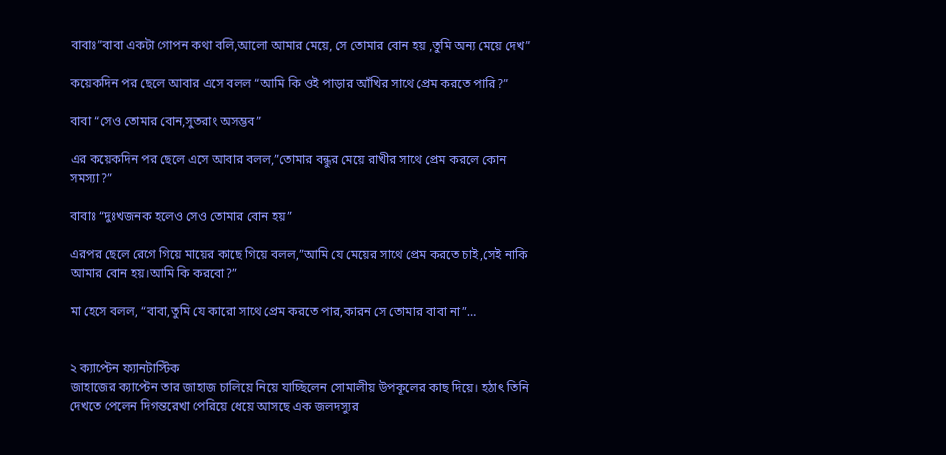বাবাঃ”বাবা একটা গোপন কথা বলি,আলো আমার মেয়ে, সে তোমার বোন হয় ,তুমি অন্য মেয়ে দেখ”

কয়েকদিন পর ছেলে আবার এসে বলল “আমি কি ওই পাড়ার আঁখির সাথে প্রেম করতে পারি?”

বাবা “সেও তোমার বোন,সুতরাং অসম্ভব”

এর কয়েকদিন পর ছেলে এসে আবার বলল,”তোমার বন্ধুর মেয়ে রাখীর সাথে প্রেম করলে কোন সমস্যা?”

বাবাঃ “দুঃখজনক হলেও সেও তোমার বোন হয়”

এরপর ছেলে রেগে গিয়ে মায়ের কাছে গিয়ে বলল,”আমি যে মেয়ের সাথে প্রেম করতে চাই,সেই নাকি আমার বোন হয়।আমি কি করবো?”

মা হেসে বলল, “বাবা,তুমি যে কারো সাথে প্রেম করতে পার,কারন সে তোমার বাবা না”…


২ ক্যাপ্টেন ফ্যানটাস্টিক
জাহাজের ক্যাপ্টেন তার জাহাজ চালিয়ে নিয়ে যাচ্ছিলেন সোমালীয় উপকূলের কাছ দিয়ে। হঠাৎ তিনি দেখতে পেলেন দিগন্তরেখা পেরিয়ে ধেয়ে আসছে এক জলদস্যুর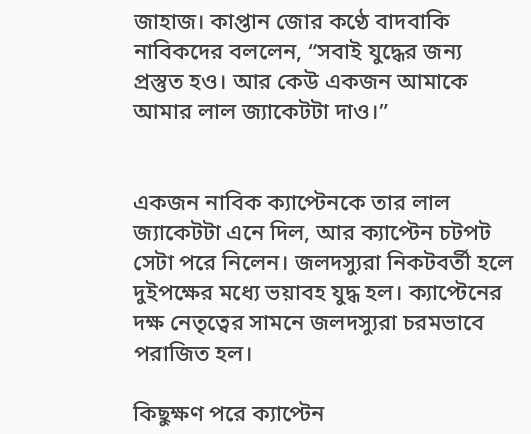জাহাজ। কাপ্তান জোর কণ্ঠে বাদবাকি নাবিকদের বললেন, “সবাই যুদ্ধের জন্য প্রস্তুত হও। আর কেউ একজন আমাকে আমার লাল জ্যাকেটটা দাও।”


একজন নাবিক ক্যাপ্টেনকে তার লাল জ্যাকেটটা এনে দিল, আর ক্যাপ্টেন চটপট সেটা পরে নিলেন। জলদস্যুরা নিকটবর্তী হলে দুইপক্ষের মধ্যে ভয়াবহ যুদ্ধ হল। ক্যাপ্টেনের দক্ষ নেতৃত্বের সামনে জলদস্যুরা চরমভাবে পরাজিত হল।

কিছুক্ষণ পরে ক্যাপ্টেন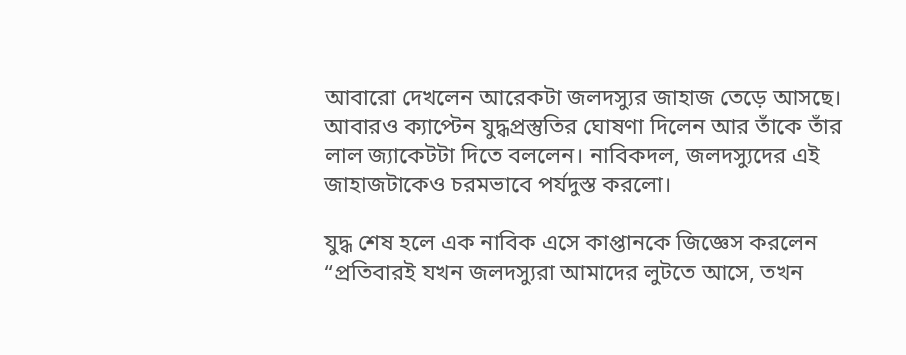আবারো দেখলেন আরেকটা জলদস্যুর জাহাজ তেড়ে আসছে। আবারও ক্যাপ্টেন যুদ্ধপ্রস্তুতির ঘোষণা দিলেন আর তাঁকে তাঁর লাল জ্যাকেটটা দিতে বললেন। নাবিকদল, জলদস্যুদের এই জাহাজটাকেও চরমভাবে পর্যদুস্ত করলো।

যুদ্ধ শেষ হলে এক নাবিক এসে কাপ্তানকে জিজ্ঞেস করলেন “প্রতিবারই যখন জলদস্যুরা আমাদের লুটতে আসে, তখন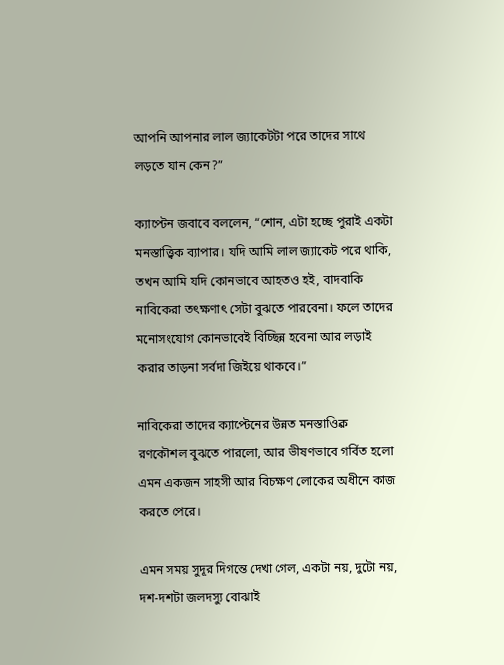আপনি আপনার লাল জ্যাকেটটা পরে তাদের সাথে লড়তে যান কেন?”

ক্যাপ্টেন জবাবে বললেন, “শোন, এটা হচ্ছে পুরাই একটা মনস্তাত্ত্বিক ব্যাপার। যদি আমি লাল জ্যাকেট পরে থাকি, তখন আমি যদি কোনভাবে আহতও হই, বাদবাকি নাবিকেরা তৎক্ষণাৎ সেটা বুঝতে পারবেনা। ফলে তাদের মনোসংযোগ কোনভাবেই বিচ্ছিন্ন হবেনা আর লড়াই করার তাড়না সর্বদা জিইয়ে থাকবে।”

নাবিকেরা তাদের ক্যাপ্টেনের উন্নত মনস্তাও্বিক রণকৌশল বুঝতে পারলো, আর ভীষণভাবে গর্বিত হলো এমন একজন সাহসী আর বিচক্ষণ লোকের অধীনে কাজ করতে পেরে।

এমন সময় সুদূর দিগন্তে দেখা গেল, একটা নয়, দুটো নয়, দশ-দশটা জলদস্যু বোঝাই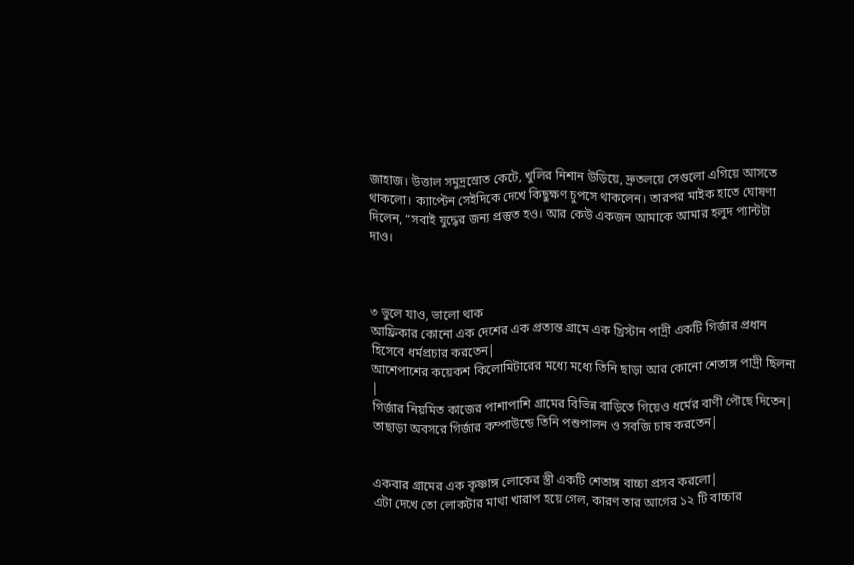জাহাজ। উত্তাল সমুদ্রস্রোত কেটে, খুলির নিশান উড়িয়ে, দ্রুতলয়ে সেগুলো এগিয়ে আসতে থাকলো। ক্যাপ্টেন সেইদিকে দেখে কিছুক্ষণ চুপসে থাকলেন। তারপর মাইক হাতে ঘোষণা দিলেন, “সবাই যুদ্ধের জন্য প্রস্তুত হও। আর কেউ একজন আমাকে আমার হলুদ প্যান্টটা দাও।



৩ ভুলে যাও, ভালো থাক
আফ্রিকার কোনো এক দেশের এক প্রত্যন্ত গ্রামে এক খ্রিস্টান পাদ্রী একটি গির্জার প্রধান হিসেবে ধর্মপ্রচার করতেন|
আশেপাশের কয়েকশ কিলোমিটারের মধ্যে মধ্যে তিনি ছাড়া আর কোনো শেতাঙ্গ পাদ্রী ছিলনা |
গির্জার নিয়মিত কাজের পাশাপাশি গ্রামের বিভিন্ন বাড়িতে গিয়েও ধর্মের বাণী পৌছে দিতেন|
তাছাড়া অবসরে গির্জার কম্পাউন্ডে তিনি পশুপালন ও সবজি চাষ করতেন|


একবার গ্রামের এক কৃষ্ণাঙ্গ লোকের স্ত্রী একটি শেতাঙ্গ বাচ্চা প্রসব করলো|
এটা দেখে তো লোকটার মাথা খারাপ হয়ে গেল, কারণ তার আগের ১২ টি বাচ্চার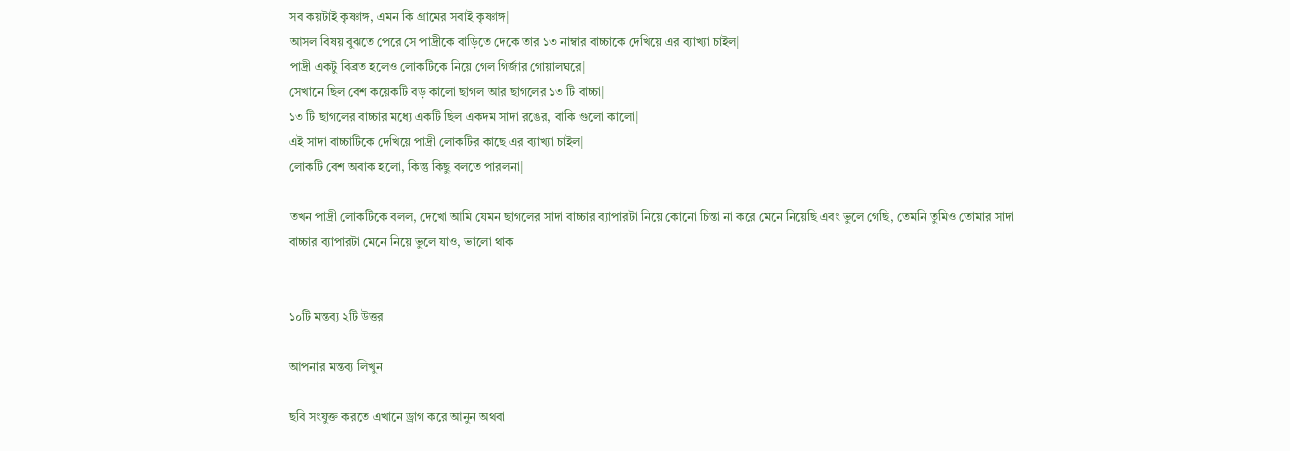সব কয়টাই কৃষ্ণাঙ্গ, এমন কি গ্রামের সবাই কৃষ্ণাঙ্গ|
আসল বিষয় বুঝতে পেরে সে পাদ্রীকে বাড়িতে দেকে তার ১৩ নাম্বার বাচ্চাকে দেখিয়ে এর ব্যাখ্যা চাইল|
পাদ্রী একটু বিব্রত হলেও লোকটিকে নিয়ে গেল গির্জার গোয়ালঘরে|
সেখানে ছিল বেশ কয়েকটি বড় কালো ছাগল আর ছাগলের ১৩ টি বাচ্চা|
১৩ টি ছাগলের বাচ্চার মধ্যে একটি ছিল একদম সাদা রঙের, বাকি গুলো কালো|
এই সাদা বাচ্চাটিকে দেখিয়ে পাদ্রী লোকটির কাছে এর ব্যাখ্যা চাইল|
লোকটি বেশ অবাক হলো, কিন্তু কিছু বলতে পারলনা|

তখন পাদ্রী লোকটিকে বলল, দেখো আমি যেমন ছাগলের সাদা বাচ্চার ব্যাপারটা নিয়ে কোনো চিন্তা না করে মেনে নিয়েছি এবং ভুলে গেছি, তেমনি তুমিও তোমার সাদা বাচ্চার ব্যাপারটা মেনে নিয়ে ভুলে যাও, ভালো থাক


১০টি মন্তব্য ২টি উত্তর

আপনার মন্তব্য লিখুন

ছবি সংযুক্ত করতে এখানে ড্রাগ করে আনুন অথবা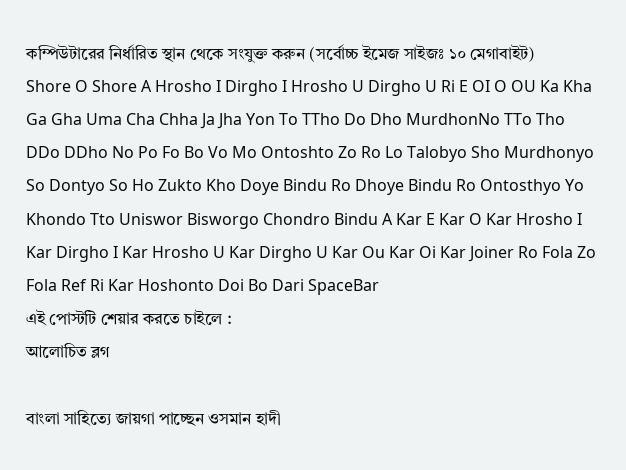কম্পিউটারের নির্ধারিত স্থান থেকে সংযুক্ত করুন (সর্বোচ্চ ইমেজ সাইজঃ ১০ মেগাবাইট)
Shore O Shore A Hrosho I Dirgho I Hrosho U Dirgho U Ri E OI O OU Ka Kha Ga Gha Uma Cha Chha Ja Jha Yon To TTho Do Dho MurdhonNo TTo Tho DDo DDho No Po Fo Bo Vo Mo Ontoshto Zo Ro Lo Talobyo Sho Murdhonyo So Dontyo So Ho Zukto Kho Doye Bindu Ro Dhoye Bindu Ro Ontosthyo Yo Khondo Tto Uniswor Bisworgo Chondro Bindu A Kar E Kar O Kar Hrosho I Kar Dirgho I Kar Hrosho U Kar Dirgho U Kar Ou Kar Oi Kar Joiner Ro Fola Zo Fola Ref Ri Kar Hoshonto Doi Bo Dari SpaceBar
এই পোস্টটি শেয়ার করতে চাইলে :
আলোচিত ব্লগ

বাংলা সাহিত্যে জায়গা পাচ্ছেন ওসমান হাদী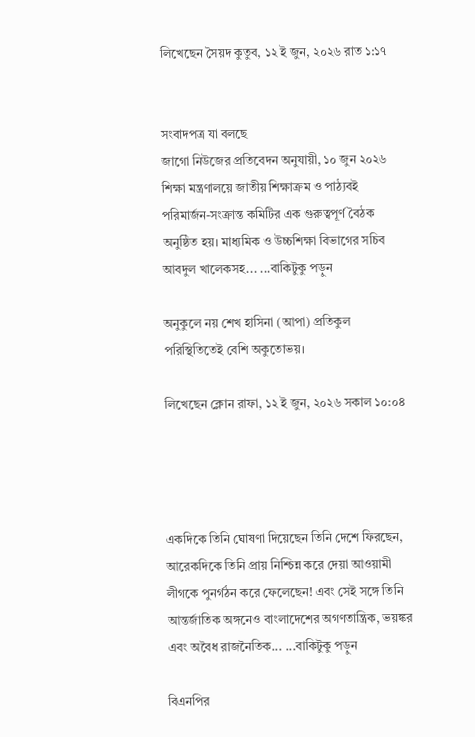লিখেছেন সৈয়দ কুতুব, ১২ ই জুন, ২০২৬ রাত ১:১৭


সংবাদপত্র যা বলছে
জাগো নিউজের প্রতিবেদন অনুযায়ী, ১০ জুন ২০২৬ শিক্ষা মন্ত্রণালয়ে জাতীয় শিক্ষাক্রম ও পাঠ্যবই পরিমার্জন-সংক্রান্ত কমিটির এক গুরুত্বপূর্ণ বৈঠক অনুষ্ঠিত হয়। মাধ্যমিক ও উচ্চশিক্ষা বিভাগের সচিব আবদুল খালেকসহ... ...বাকিটুকু পড়ুন

অনুকুলে নয় শেখ হাসিনা (আপা) প্রতিকুল পরিস্থিতিতেই বেশি অকুতোভয়।

লিখেছেন ক্লোন রাফা, ১২ ই জুন, ২০২৬ সকাল ১০:০৪




একদিকে তিনি ঘোষণা দিয়েছেন তিনি দেশে ফিরছেন, আরেকদিকে তিনি প্রায় নিশ্চিন্ন করে দেয়া আওয়ামী লীগকে পুনর্গঠন করে ফেলেছেন! এবং সেই সঙ্গে তিনি আন্তর্জাতিক অঙ্গনেও বাংলাদেশের অগণতান্ত্রিক, ভয়ঙ্কর এবং অবৈধ রাজনৈতিক... ...বাকিটুকু পড়ুন

বিএনপির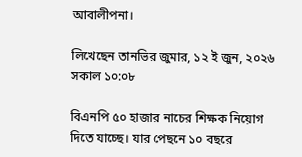আবালীপনা।

লিখেছেন তানভির জুমার, ১২ ই জুন, ২০২৬ সকাল ১০:০৮

বিএনপি ৫০ হাজার নাচের শিক্ষক নিয়োগ দিতে যাচ্ছে। যার পেছনে ১০ বছরে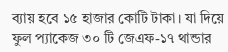ব্যায় হবে ১৫ হাজার কোটি টাকা। যা দিয়ে ফুল প্যাকেজ ৩০ টি জেএফ-১৭ থান্ডার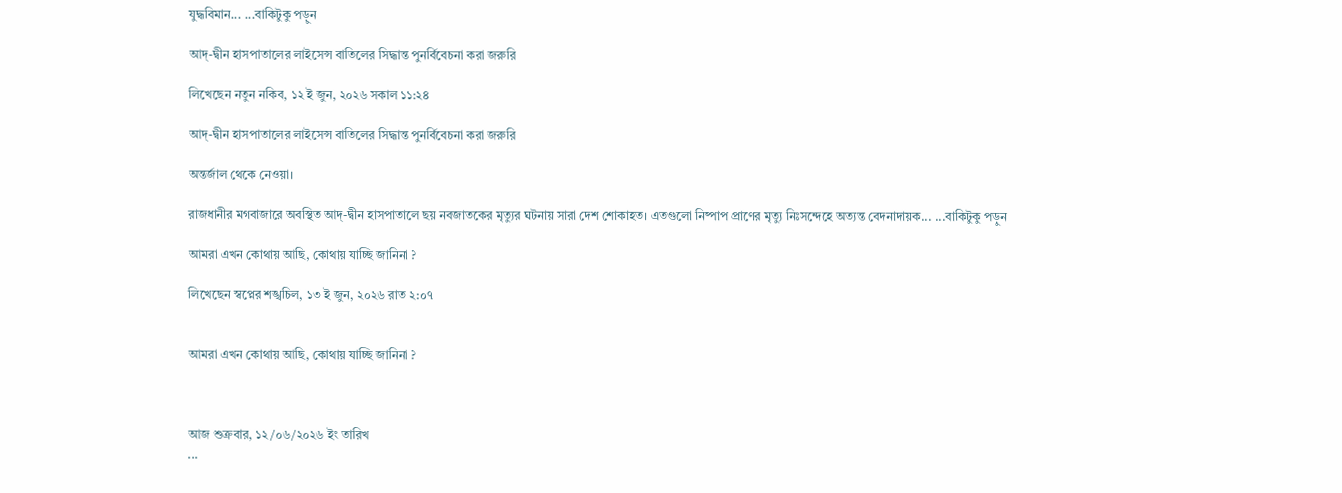যুদ্ধবিমান... ...বাকিটুকু পড়ুন

আদ্-দ্বীন হাসপাতালের লাইসেন্স বাতিলের সিদ্ধান্ত পুনর্বিবেচনা করা জরুরি

লিখেছেন নতুন নকিব, ১২ ই জুন, ২০২৬ সকাল ১১:২৪

আদ্-দ্বীন হাসপাতালের লাইসেন্স বাতিলের সিদ্ধান্ত পুনর্বিবেচনা করা জরুরি

অন্তর্জাল থেকে নেওয়া।

রাজধানীর মগবাজারে অবস্থিত আদ্-দ্বীন হাসপাতালে ছয় নবজাতকের মৃত্যুর ঘটনায় সারা দেশ শোকাহত। এতগুলো নিষ্পাপ প্রাণের মৃত্যু নিঃসন্দেহে অত্যন্ত বেদনাদায়ক... ...বাকিটুকু পড়ুন

আমরা এখন কোথায় আছি, কোথায় যাচ্ছি জানিনা ?

লিখেছেন স্বপ্নের শঙ্খচিল, ১৩ ই জুন, ২০২৬ রাত ২:০৭


আমরা এখন কোথায় আছি, কোথায় যাচ্ছি জানিনা ?



আজ শুক্রবার, ১২/০৬/২০২৬ ইং তারিখ
...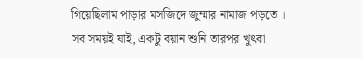গিয়েছিলাম পাড়ার মসজিদে জুম্মার নামাজ পড়তে ।
সব সময়ই যাই, একটু বয়ান শুনি তারপর খুৎবা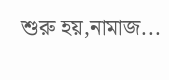শুরু হয়,নামাজ...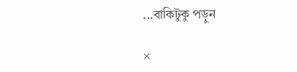...বাকিটুকু পড়ুন

×